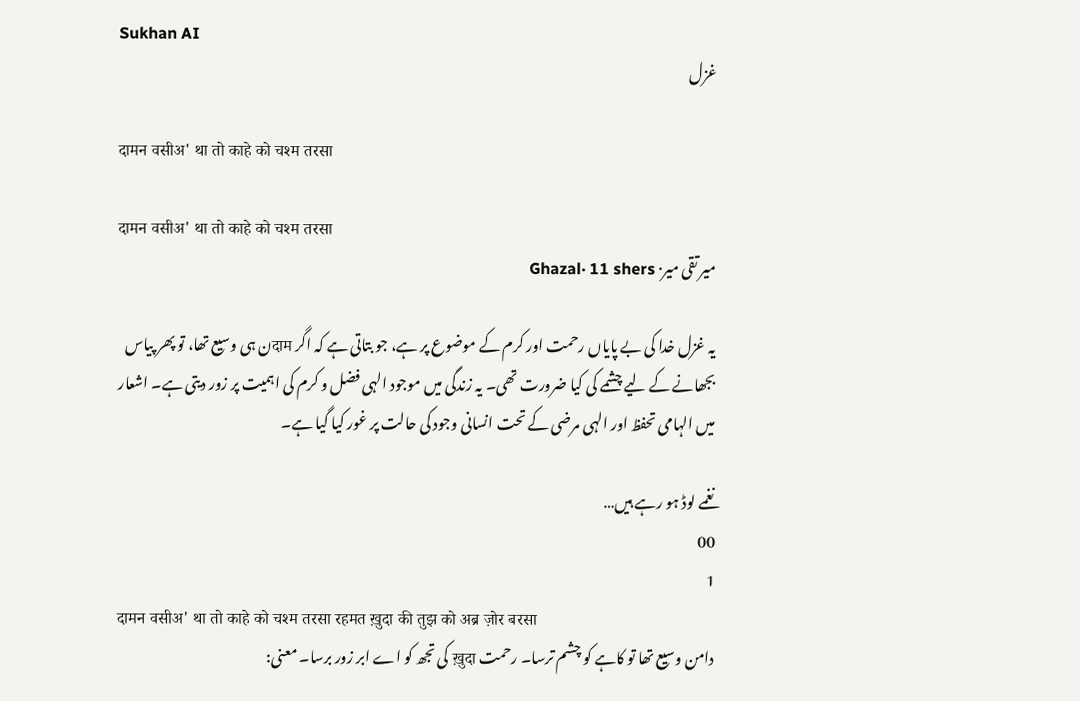Sukhan AI
غزل

दामन वसीअ' था तो काहे को चश्म तरसा

दामन वसीअ' था तो काहे को चश्म तरसा
میر تقی میر· Ghazal· 11 shers

یہ غزل خدا کی بے پایاں رحمت اور کرم کے موضوع پر ہے، جو بتاتی ہے کہ اگر दामن ہی وسیع تھا، تو پھر پیاس بجھانے کے لیے چشمے کی کیا ضرورت تھی۔ یہ زندگی میں موجود الہی فضل و کرم کی اہمیت پر زور دیتی ہے۔ اشعار میں الہامی تحفظ اور الہی مرضی کے تحت انسانی وجود کی حالت پر غور کیا گیا ہے۔

نغمے لوڈ ہو رہے ہیں…
00
1
दामन वसीअ' था तो काहे को चश्म तरसा रहमत ख़ुदा की तुझ को अब्र ज़ोर बरसा
دامن وسیع تھا تو کاہے کو چشم ترسا۔ رحمت ख़ुदा کی تجھ کو اے ابر زور برسا۔ معنی: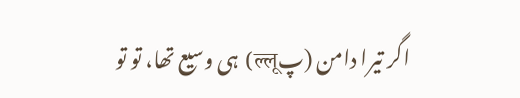اگر تیرا دامن (پल्लू) ہی وسیع تھا، تو تو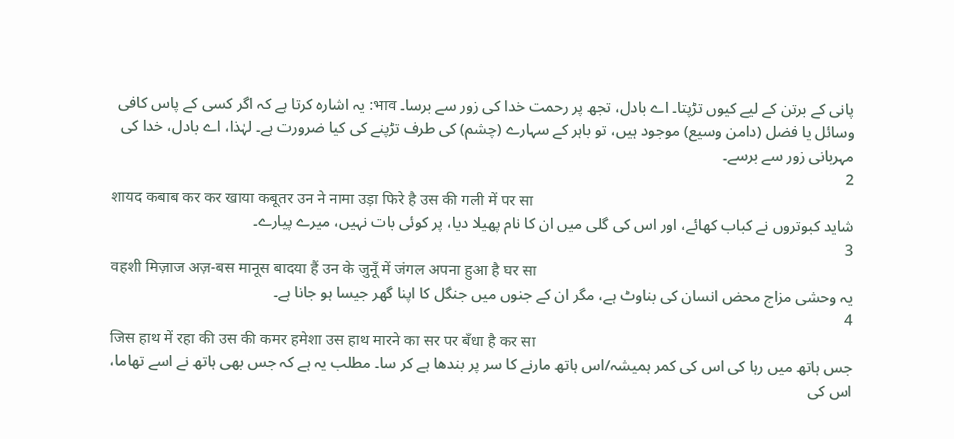پانی کے برتن کے لیے کیوں تڑپتا۔ اے بادل، تجھ پر رحمت خدا کی زور سے برسا۔ भाव: یہ اشارہ کرتا ہے کہ اگر کسی کے پاس کافی وسائل یا فضل (دامن وسیع) موجود ہیں، تو باہر کے سہارے (چشم) کی طرف تڑپنے کی کیا ضرورت ہے۔ لہٰذا، اے بادل، خدا کی مہربانی زور سے برسے۔
2
शायद कबाब कर कर खाया कबूतर उन ने नामा उड़ा फिरे है उस की गली में पर सा
شاید کبوتروں نے کباب کھائے، اور اس کی گلی میں ان کا نام پھیلا دیا، پر کوئی بات نہیں، میرے پیارے۔
3
वहशी मिज़ाज अज़-बस मानूस बादया हैं उन के जुनूँ में जंगल अपना हुआ है घर सा
یہ وحشی مزاج محض انسان کی بناوٹ ہے، مگر ان کے جنوں میں جنگل کا اپنا گھر جیسا ہو جانا ہے۔
4
जिस हाथ में रहा की उस की कमर हमेशा उस हाथ मारने का सर पर बँधा है कर सा
جس ہاتھ میں رہا کی اس کی کمر ہمیشہ/اس ہاتھ مارنے کا سر پر بندھا ہے کر سا۔ مطلب یہ ہے کہ جس بھی ہاتھ نے اسے تھاما، اس کی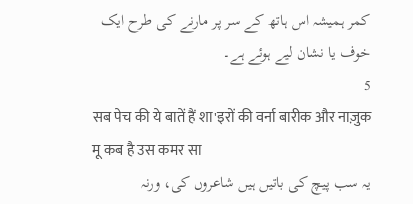کمر ہمیشہ اس ہاتھ کے سر پر مارنے کی طرح ایک خوف یا نشان لیے ہوئے ہے۔
5
सब पेच की ये बातें हैं शा'इरों की वर्ना बारीक और नाज़ुक मू कब है उस कमर सा
یہ سب پیچ کی باتیں ہیں شاعروں کی، ورنہ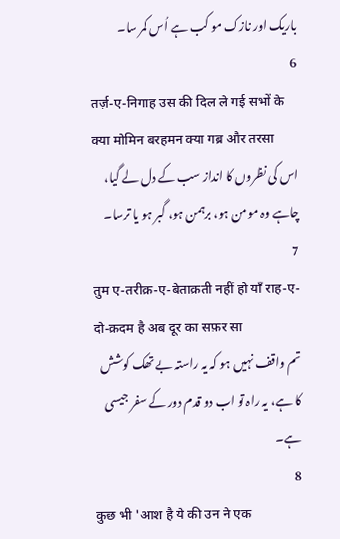باریک اور نازک مو کب ہے اُس کمر سا۔
6
तर्ज़-ए-निगाह उस की दिल ले गई सभों के क्या मोमिन बरहमन क्या गब्र और तरसा
اس کی نظروں کا انداز سب کے دل لے گیا، چاہے وہ مومن ہو، برہمن ہو، گبر ہو یا ترسا۔
7
तुम ए-तरीक़-ए-बेताक़ती नहीं हो याँ राह-ए-दो-क़दम है अब दूर का सफ़र सा
تم واقف نہیں ہو کہ یہ راستہ بے تھک کوشش کا ہے، یہ راہ تو اب دو قدم دور کے سفر جیسی ہے۔
8
कुछ भी 'आश है ये की उन ने एक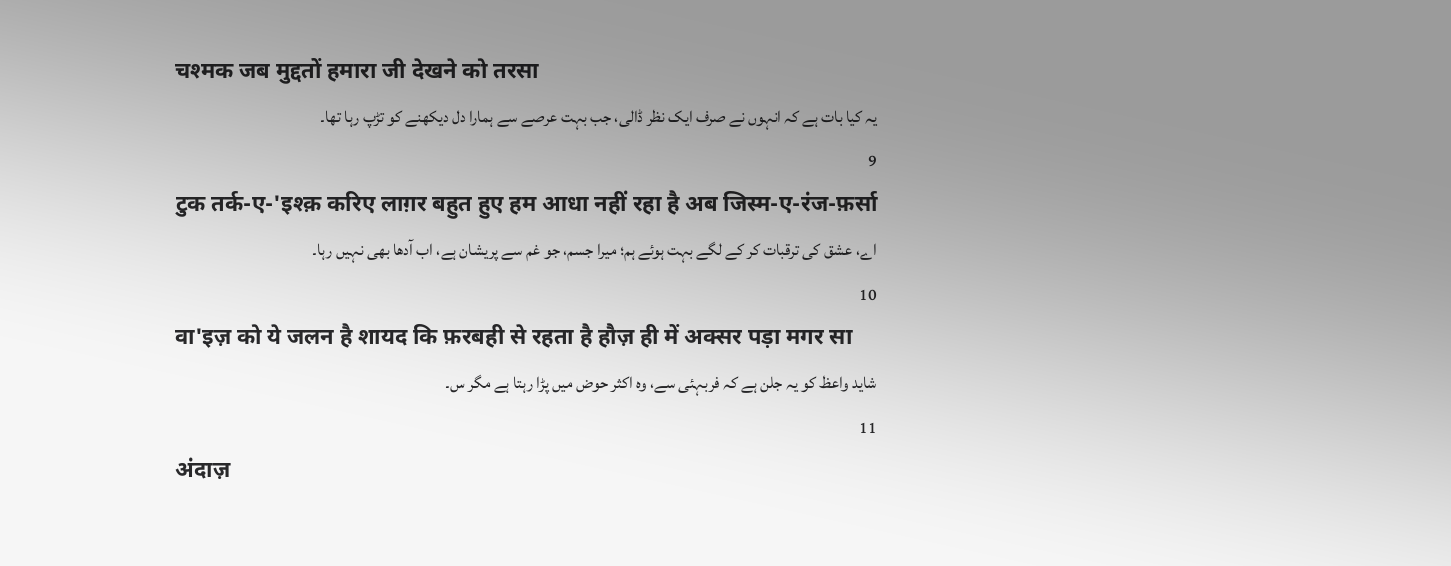चश्मक जब मुद्दतों हमारा जी देखने को तरसा
یہ کیا بات ہے کہ انہوں نے صرف ایک نظر ڈالی، جب بہت عرصے سے ہمارا دل دیکھنے کو تڑپ رہا تھا۔
9
टुक तर्क-ए-'इश्क़ करिए लाग़र बहुत हुए हम आधा नहीं रहा है अब जिस्म-ए-रंज-फ़र्सा
اے، عشق کی ترقبات کر کے لگے بہت ہوئے ہم؛ میرا جسم، جو غم سے پریشان ہے، اب آدھا بھی نہیں رہا۔
10
वा'इज़ को ये जलन है शायद कि फ़रबही से रहता है हौज़ ही में अक्सर पड़ा मगर सा
شاید واعظ کو یہ جلن ہے کہ فربہئی سے، وہ اکثر حوض میں پڑا رہتا ہے مگر س۔
11
अंदाज़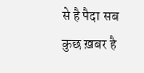से है पैदा सब कुछ ख़बर है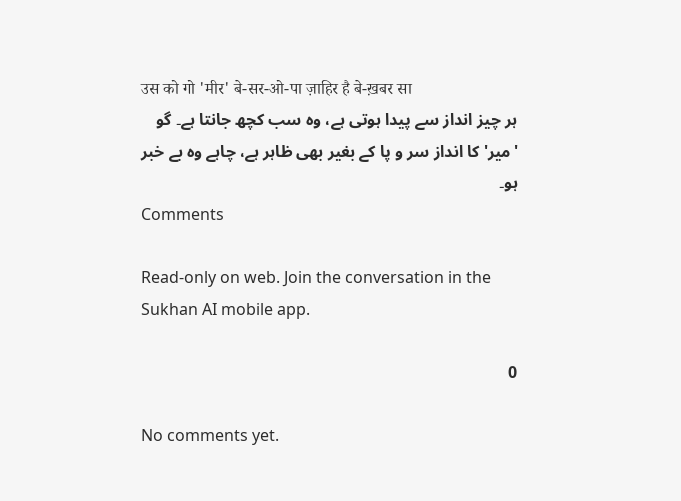उस को गो 'मीर' बे-सर-ओ-पा ज़ाहिर है बे-ख़बर सा
ہر چیز انداز سے پیدا ہوتی ہے، وہ سب کچھ جانتا ہے۔ گو 'میر' کا انداز سر و پا کے بغیر بھی ظاہر ہے، چاہے وہ بے خبر ہو۔
Comments

Read-only on web. Join the conversation in the Sukhan AI mobile app.

0

No comments yet.